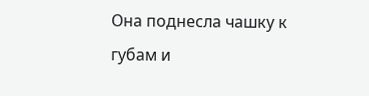Она поднесла чашку к губам и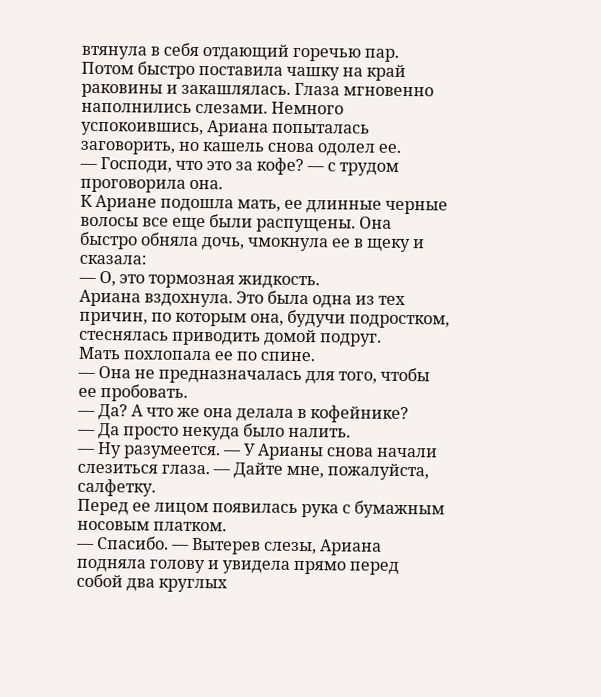втянула в себя отдающий горечью пар. Потом быстро поставила чашку на край раковины и закашлялась. Глаза мгновенно наполнились слезами. Немного успокоившись, Ариана попыталась заговорить, но кашель снова одолел ее.
— Господи, что это за кофе? — с трудом проговорила она.
К Ариане подошла мать, ее длинные черные волосы все еще были распущены. Она быстро обняла дочь, чмокнула ее в щеку и сказала:
— О, это тормозная жидкость.
Ариана вздохнула. Это была одна из тех причин, по которым она, будучи подростком, стеснялась приводить домой подруг.
Мать похлопала ее по спине.
— Она не предназначалась для того, чтобы ее пробовать.
— Да? А что же она делала в кофейнике?
— Да просто некуда было налить.
— Ну разумеется. — У Арианы снова начали слезиться глаза. — Дайте мне, пожалуйста, салфетку.
Перед ее лицом появилась рука с бумажным носовым платком.
— Спасибо. — Вытерев слезы, Ариана подняла голову и увидела прямо перед собой два круглых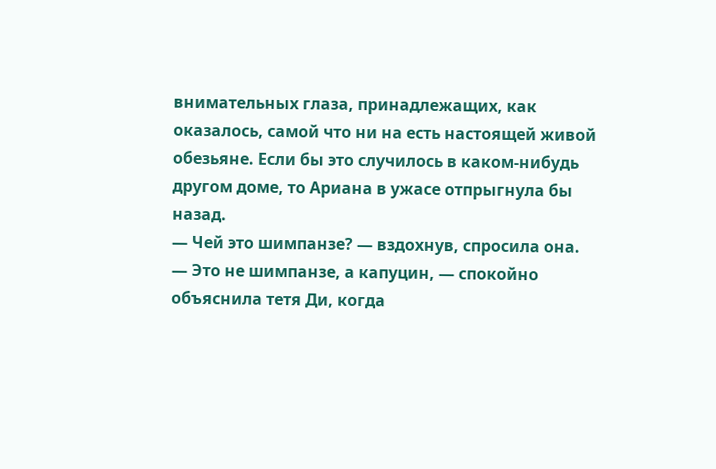внимательных глаза, принадлежащих, как оказалось, самой что ни на есть настоящей живой обезьяне. Если бы это случилось в каком-нибудь другом доме, то Ариана в ужасе отпрыгнула бы назад.
— Чей это шимпанзе? — вздохнув, спросила она.
— Это не шимпанзе, а капуцин, — спокойно объяснила тетя Ди, когда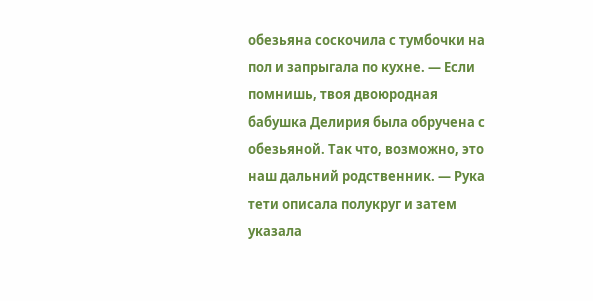обезьяна соскочила с тумбочки на пол и запрыгала по кухне. — Если помнишь, твоя двоюродная бабушка Делирия была обручена с обезьяной. Так что, возможно, это наш дальний родственник. — Рука тети описала полукруг и затем указала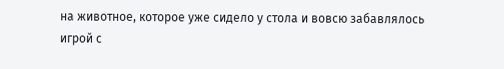на животное, которое уже сидело у стола и вовсю забавлялось игрой с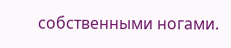собственными ногами.